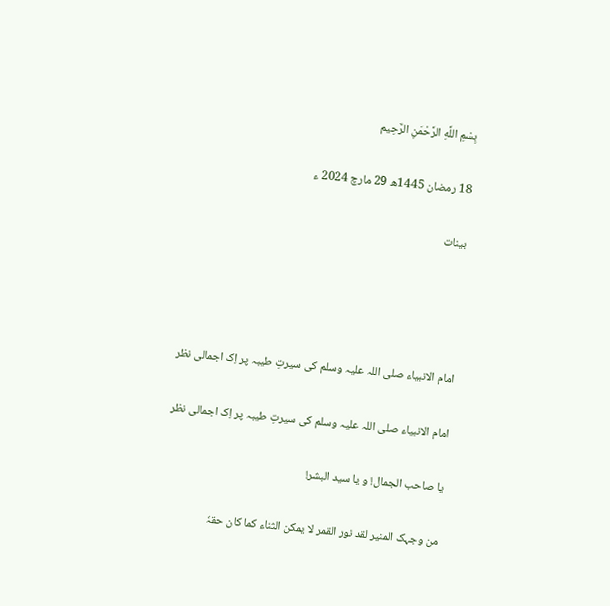بِسْمِ اللَّهِ الرَّحْمَنِ الرَّحِيم

18 رمضان 1445ھ 29 مارچ 2024 ء

بینات




امام الانبیاء صلی اللہ علیہ وسلم کی سیرتِ طیبہ پر اِک اجمالی نظر

امام الانبیاء صلی اللہ علیہ وسلم کی سیرتِ طیبہ پر اِک اجمالی نظر

یا صاحب الجمال! و یا سید البشر!

من وجہک المنیر لقد نور القمر لا یمکن الثناء کما کان حقہٗ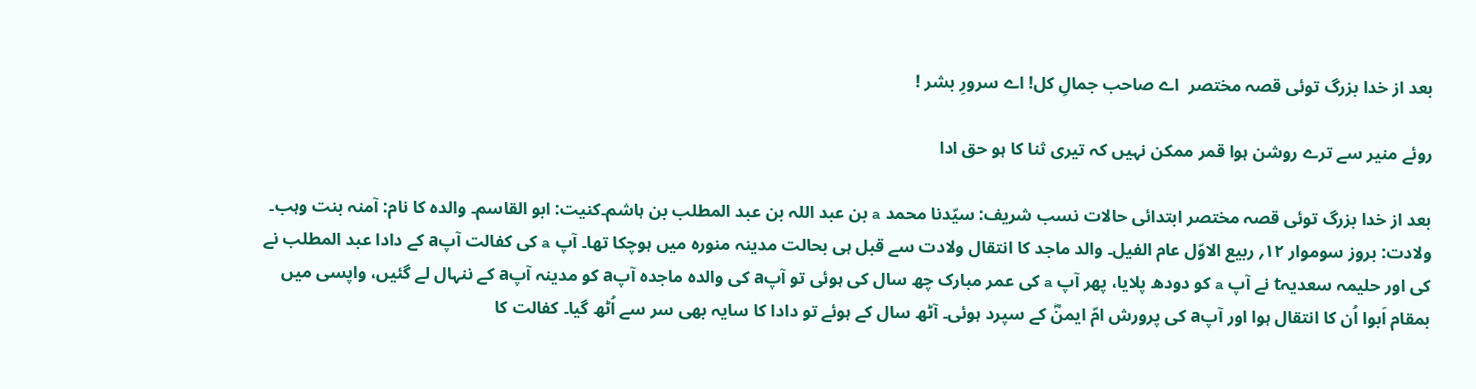بعد از خدا بزرگ توئی قصہ مختصر  اے صاحب جمالِ کل! اے سرورِ بشر !

روئے منیر سے ترے روشن ہوا قمر ممکن نہیں کہ تیری ثنا کا ہو حق ادا

بعد از خدا بزرگ توئی قصہ مختصر ابتدائی حالات نسب شریف: سیّدنا محمد a بن عبد اللہ بن عبد المطلب بن ہاشم۔کنیت: ابو القاسم۔ والدہ کا نام: آمنہ بنت وہب۔ ولادت: بروز سوموار ۱۲؍ ربیع الاوّل عام الفیل۔ والد ماجد کا انتقال ولادت سے قبل ہی بحالت مدینہ منورہ میں ہوچکا تھا۔ آپ a کی کفالت آپa کے دادا عبد المطلب نے کی اور حلیمہ سعدیہt نے آپ a کو دودھ پلایا، پھر آپ a کی عمر مبارک چھ سال کی ہوئی تو آپa کی والدہ ماجدہ آپa کو مدینہ آپa کے ننہال لے گئیں، واپسی میں بمقام اَبوا اُن کا انتقال ہوا اور آپa کی پرورش امّ ایمنؓ کے سپرد ہوئی۔ آٹھ سال کے ہوئے تو دادا کا سایہ بھی سر سے اُٹھ گیا۔ کفالت کا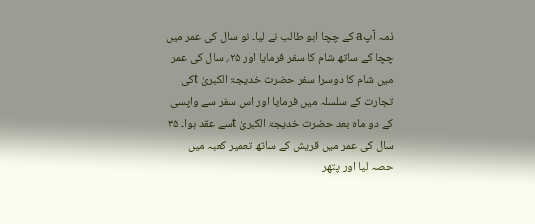ذمہ آپa کے چچا ابو طالب نے لیا۔ نو سال کی عمر میں چچا کے ساتھ شام کا سفر فرمایا اور ۲۵؍ سال کی عمر میں شام کا دوسرا سفر حضرت خدیجۃ الکبریٰ tکی تجارت کے سلسلہ میں فرمایا اور اس سفر سے واپسی کے دو ماہ بعد حضرت خدیجۃ الکبریٰ tسے عقد ہوا۔ ۳۵ سال کی عمر میں قریش کے ساتھ تعمیر کعبہ میں حصہ لیا اور پتھر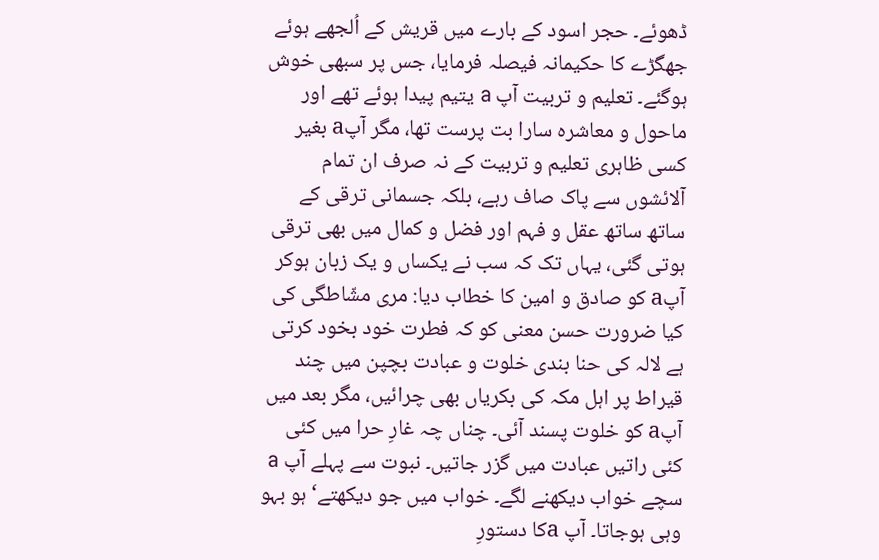ڈھوئے۔ حجر اسود کے بارے میں قریش کے اُلجھے ہوئے جھگڑے کا حکیمانہ فیصلہ فرمایا، جس پر سبھی خوش ہوگئے۔ تعلیم و تربیت آپ a یتیم پیدا ہوئے تھے اور ماحول و معاشرہ سارا بت پرست تھا، مگر آپa بغیر کسی ظاہری تعلیم و تربیت کے نہ صرف ان تمام آلائشوں سے پاک صاف رہے، بلکہ جسمانی ترقی کے ساتھ ساتھ عقل و فہم اور فضل و کمال میں بھی ترقی ہوتی گئی، یہاں تک کہ سب نے یکساں و یک زبان ہوکر آپa کو صادق و امین کا خطاب دیا: مری مشّاطگی کی کیا ضرورت حسن معنی کو کہ فطرت خود بخود کرتی ہے لالہ کی حنا بندی خلوت و عبادت بچپن میں چند قیراط پر اہل مکہ کی بکریاں بھی چرائیں، مگر بعد میں آپa کو خلوت پسند آئی۔ چناں چہ غارِ حرا میں کئی کئی راتیں عبادت میں گزر جاتیں۔ نبوت سے پہلے آپ a سچے خواب دیکھنے لگے۔ خواب میں جو دیکھتے‘ ہو بہو وہی ہوجاتا۔ آپ aکا دستورِ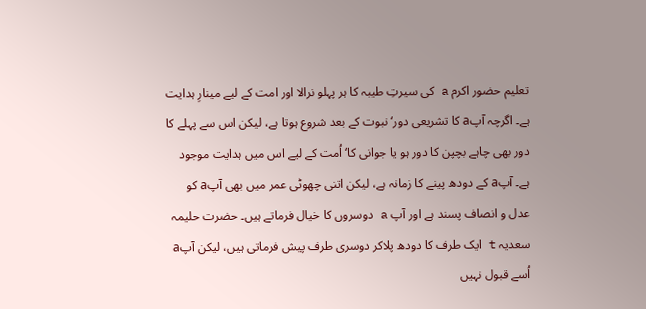تعلیم حضور اکرم a کی سیرتِ طیبہ کا ہر پہلو نرالا اور امت کے لیے مینارِ ہدایت ہے۔ اگرچہ آپa کا تشریعی دور‘ نبوت کے بعد شروع ہوتا ہے، لیکن اس سے پہلے کا دور بھی چاہے بچپن کا دور ہو یا جوانی کا‘ اُمت کے لیے اس میں ہدایت موجود ہے۔ آپa کے دودھ پینے کا زمانہ ہے، لیکن اتنی چھوٹی عمر میں بھی آپa کو عدل و انصاف پسند ہے اور آپ a دوسروں کا خیال فرماتے ہیں۔ حضرت حلیمہ سعدیہ t ایک طرف کا دودھ پلاکر دوسری طرف پیش فرماتی ہیں، لیکن آپa اُسے قبول نہیں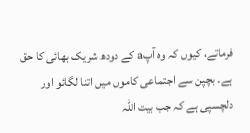فرماتے، کیوں کہ وہ آپa کے دودھ شریک بھائی کا حق ہے۔ بچپن سے اجتماعی کاموں میں اتنا لگائو اور دلچسپی ہے کہ جب بیت اللہ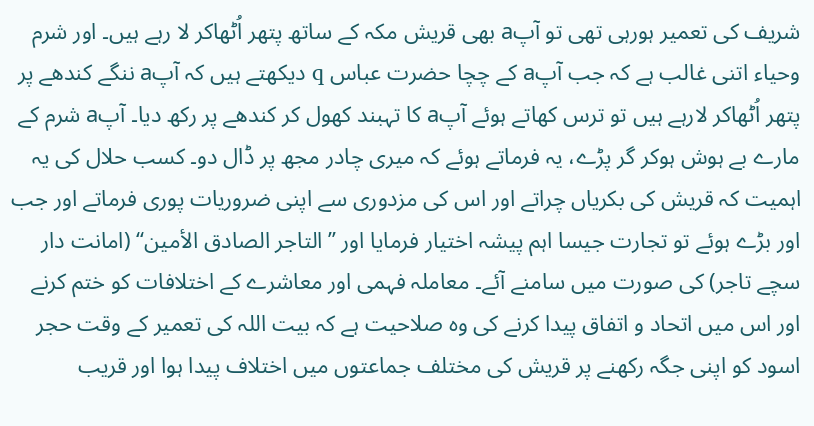شریف کی تعمیر ہورہی تھی تو آپa بھی قریش مکہ کے ساتھ پتھر اُٹھاکر لا رہے ہیں۔ اور شرم وحیاء اتنی غالب ہے کہ جب آپa کے چچا حضرت عباس q دیکھتے ہیں کہ آپa ننگے کندھے پر پتھر اُٹھاکر لارہے ہیں تو ترس کھاتے ہوئے آپa کا تہبند کھول کر کندھے پر رکھ دیا۔ آپa شرم کے مارے بے ہوش ہوکر گر پڑے، یہ فرماتے ہوئے کہ میری چادر مجھ پر ڈال دو۔ کسب حلال کی یہ اہمیت کہ قریش کی بکریاں چراتے اور اس کی مزدوری سے اپنی ضروریات پوری فرماتے اور جب اور بڑے ہوئے تو تجارت جیسا اہم پیشہ اختیار فرمایا اور ’’التاجر الصادق الأمین‘‘ (امانت دار سچے تاجر) کی صورت میں سامنے آئے۔ معاملہ فہمی اور معاشرے کے اختلافات کو ختم کرنے اور اس میں اتحاد و اتفاق پیدا کرنے کی وہ صلاحیت ہے کہ بیت اللہ کی تعمیر کے وقت حجر اسود کو اپنی جگہ رکھنے پر قریش کی مختلف جماعتوں میں اختلاف پیدا ہوا اور قریب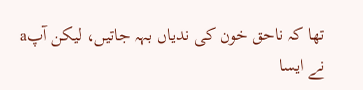تھا کہ ناحق خون کی ندیاں بہہ جاتیں، لیکن آپa نے ایسا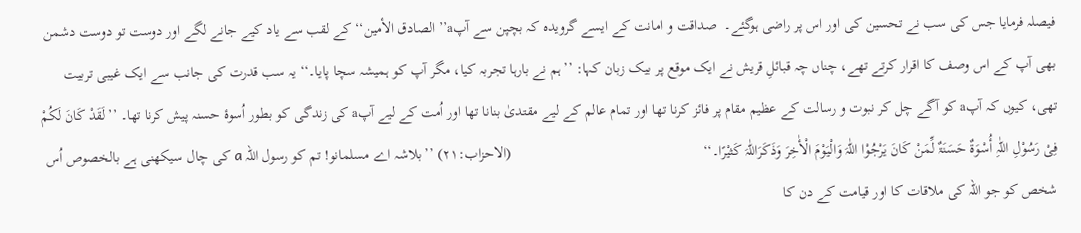فیصلہ فرمایا جس کی سب نے تحسین کی اور اس پر راضی ہوگئے۔  صداقت و امانت کے ایسے گرویدہ کہ بچپن سے آپa’’ الصادق الأمین‘‘ کے لقب سے یاد کیے جانے لگے اور دوست تو دوست دشمن بھی آپ کے اس وصف کا اقرار کرتے تھے، چناں چہ قبائلِ قریش نے ایک موقع پر بیک زبان کہا: ’’ہم نے بارہا تجربہ کیا، مگر آپ کو ہمیشہ سچا پایا۔‘‘ یہ سب قدرت کی جانب سے ایک غیبی تربیت تھی، کیوں کہ آپa کو آگے چل کر نبوت و رسالت کے عظیم مقام پر فائز کرنا تھا اور تمام عالم کے لیے مقتدیٰ بنانا تھا اور اُمت کے لیے آپa کی زندگی کو بطور اُسوۂ حسنہ پیش کرنا تھا۔ ’’لَقَدْ کَانَ لَکُمْ فِیْ رَسُوْلِ اللّٰہِ أُسْوَۃٌ حَسَنَۃٌ لِّمَنْ کَانَ یَرْجُوْا اللّٰہَ وَالْیَوْمَ الْأٰخِرَ وَذَکَرَاللّٰہَ کَثیْرًا۔‘‘                                                   (الاحزاب:۲۱) ’’بلاشہ اے مسلمانو! تم کو رسول اللہ a کی چال سیکھنی ہے بالخصوص اُس شخص کو جو اللہ کی ملاقات کا اور قیامت کے دن کا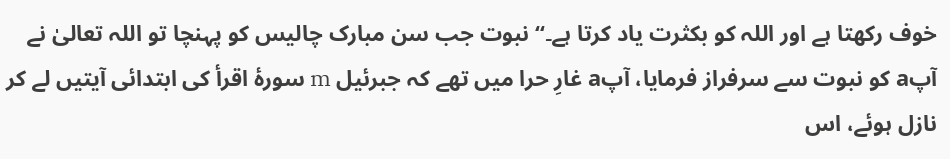خوف رکھتا ہے اور اللہ کو بکثرت یاد کرتا ہے۔‘‘ نبوت جب سن مبارک چالیس کو پہنچا تو اللہ تعالیٰ نے آپa کو نبوت سے سرفراز فرمایا، آپa غارِ حرا میں تھے کہ جبرئیل m سورۂ اقرأ کی ابتدائی آیتیں لے کر نازل ہوئے، اس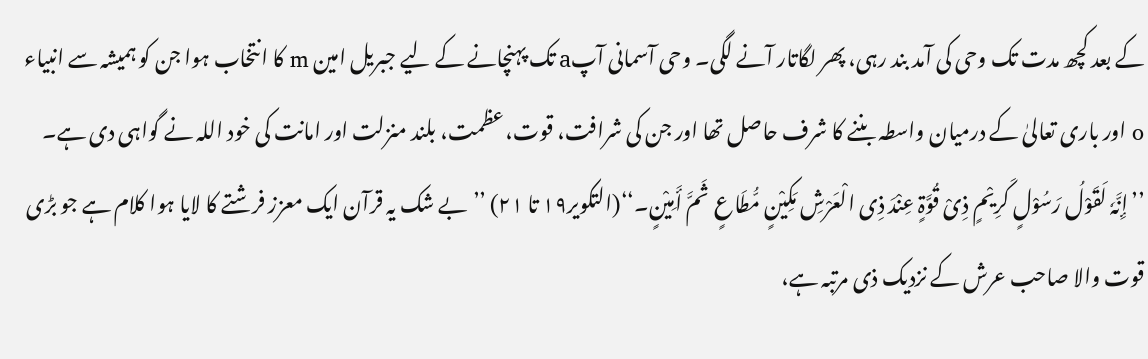کے بعد کچھ مدت تک وحی کی آمد بند رہی، پھر لگاتار آنے لگی۔ وحی آسمانی آپa تک پہنچانے کے لیے جبریل امین m کا انتخاب ہوا جن کو ہمیشہ سے انبیاء o اور باری تعالیٰ کے درمیان واسطہ بننے کا شرف حاصل تھا اور جن کی شرافت، قوت، عظمت، بلند منزلت اور امانت کی خود اللہ نے گواہی دی ہے۔ ’’إِنَّہٗ لَقَوْلُ رَسُوْلٍ کَرِیْمٍ ذِیْ قُوَّۃٍ عِنْدَ ذِی الْعَرْشِ مَکِیْنٍ مُّطَاعٍ  ثَمَّ أَمِیْنٍ۔‘‘(التکویر۱۹ تا ۲۱) ’’بے شک یہ قرآن ایک معزز فرشتے کا لایا ہوا کلام ہے جو بڑی قوت والا صاحب عرش کے نزدیک ذی مرتبہ ہے،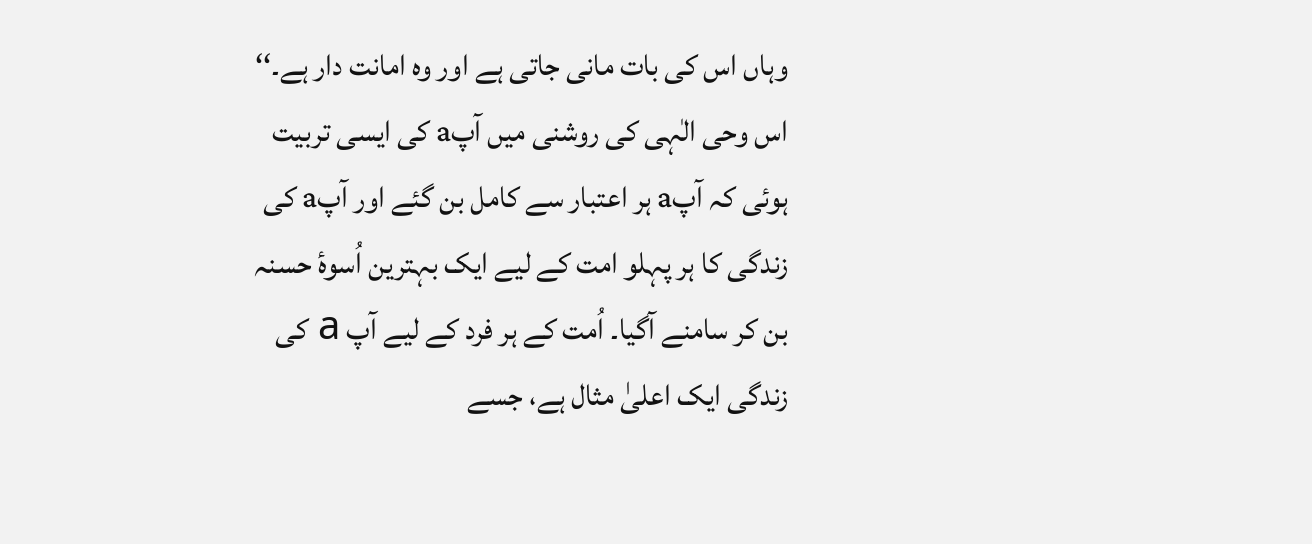وہاں اس کی بات مانی جاتی ہے اور وہ امانت دار ہے۔‘‘ اس وحی الٰہی کی روشنی میں آپa کی ایسی تربیت ہوئی کہ آپa ہر اعتبار سے کامل بن گئے اور آپa کی زندگی کا ہر پہلو امت کے لیے ایک بہترین اُسوۂ حسنہ بن کر سامنے آگیا۔ اُمت کے ہر فرد کے لیے آپ a کی زندگی ایک اعلیٰ مثال ہے، جسے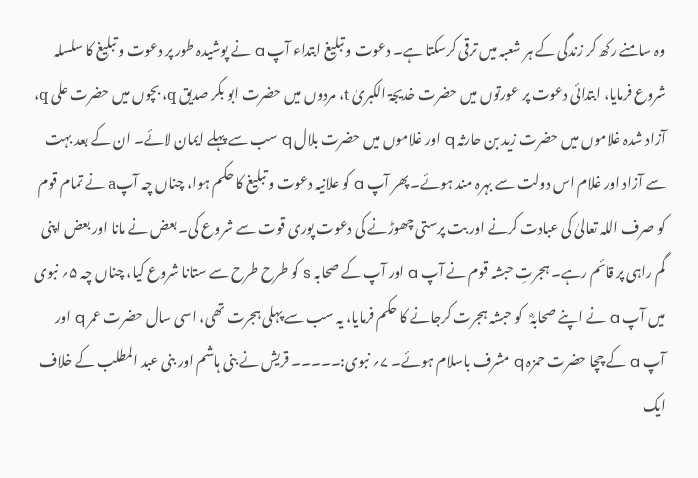وہ سامنے رکھ کر زندگی کے ہر شعبہ میں ترقی کرسکتا ہے۔ دعوت و تبلیغ ابتداء آپ a نے پوشیدہ طور پر دعوت و تبلیغ کا سلسلہ شروع فرمایا، ابتدائی دعوت پر عورتوں میں حضرت خدیجۃ الکبریٰ t، مردوں میں حضرت ابو بکر صدیق q، بچوں میں حضرت علی q، آزاد شدہ غلاموں میں حضرت زید بن حارثہ q اور غلاموں میں حضرت بلال q سب سے پہلے ایمان لائے۔ ان کے بعد بہت سے آزاد اور غلام اس دولت سے بہرہ مند ہوئے۔ پھر آپ a کو علانیہ دعوت و تبلیغ کا حکم ہوا، چناں چہ آپa نے تمام قوم کو صرف اللہ تعالیٰ کی عبادت کرنے اور بت پرستی چھوڑنے کی دعوت پوری قوت سے شروع کی۔ بعض نے مانا اور بعض اپنی گم راہی پر قائم رہے۔ ہجرتِ حبشہ قوم نے آپ a اور آپ کے صحابہ s کو طرح طرح سے ستانا شروع کیا، چناں چہ ۵؍ نبوی میں آپ a نے اپنے صحابہؓ   کو حبشہ ہجرت کرجانے کا حکم فرمایا، یہ سب سے پہلی ہجرت تھی، اسی سال حضرت عمر q اور آپ a کے چچا حضرت حمزہ q مشرف باسلام ہوئے۔ ۷؍ نبوی:۔۔۔۔۔ قریش نے بنی ہاشم اور بنی عبد المطلب کے خلاف ایک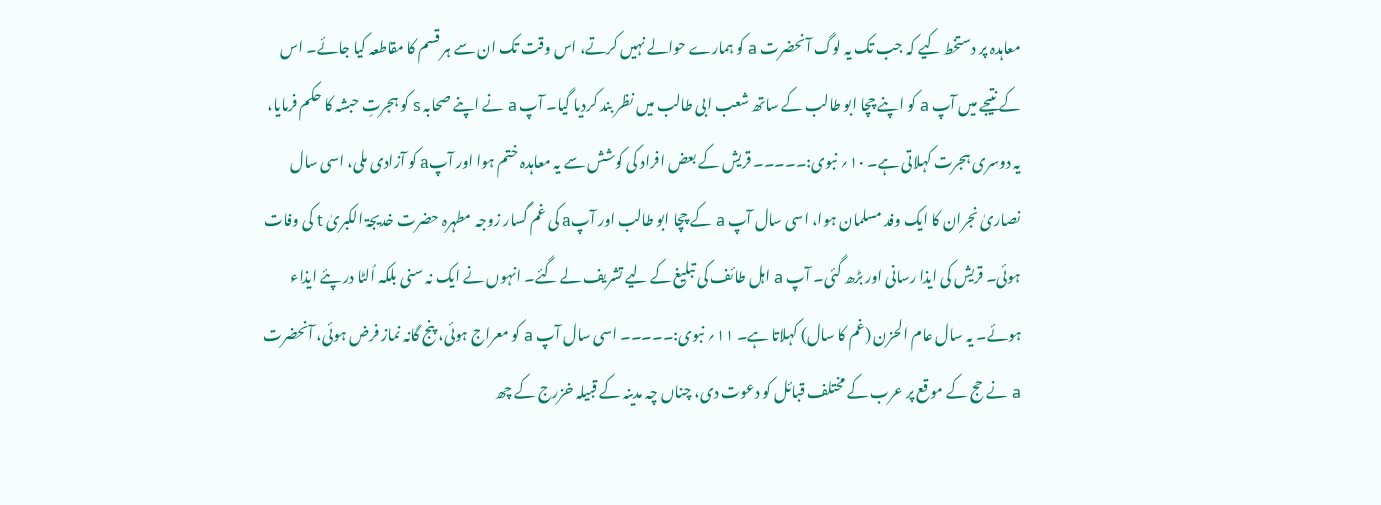معاہدہ پر دستخط کیے کہ جب تک یہ لوگ آنحضرت a کو ہمارے حوالے نہیں کرتے، اس وقت تک ان سے ہر قسم کا مقاطعہ کیا جائے۔ اس کے نتیجے میں آپ a کو اپنے چچا ابو طالب کے ساتھ شعب ابی طالب میں نظر بند کردیا گیا۔ آپ a نے اپنے صحابہ s کو ہجرتِ حبشہ کا حکم فرمایا، یہ دوسری ہجرت کہلاتی ہے۔ ۱۰؍ نبوی:۔۔۔۔۔ قریش کے بعض افراد کی کوشش سے یہ معاہدہ ختم ہوا اور آپa کو آزادی ملی، اسی سال نصاریٰ نجران کا ایک وفد مسلمان ہوا، اسی سال آپ a کے چچا ابو طالب اور آپa کی غم گسار زوجہ مطہرہ حضرت خدیجۃ الکبریٰ t کی وفات ہوئی۔ قریش کی ایذا رسانی اور بڑھ گئی۔ آپ a اہل طائف کی تبلیغ کے لیے تشریف لے گئے۔ انہوں نے ایک نہ سنی بلکہ اُلٹا در پئے ایذاء ہوئے۔ یہ سال عام الحزن (غم کا سال) کہلاتا ہے۔ ۱۱؍ نبوی:۔۔۔۔۔ اسی سال آپ a کو معراج ہوئی، پنج گانہ نماز فرض ہوئی، آنحضرت a نے حج کے موقع پر عرب کے مختلف قبائل کو دعوت دی، چناں چہ مدینہ کے قبیلہ خزرج کے چھ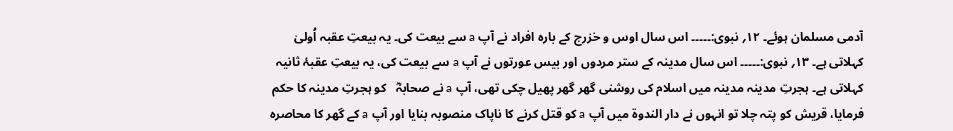آدمی مسلمان ہوئے۔ ۱۲؍ نبوی:۔۔۔۔۔ اس سال اوس و خزرج کے بارہ افراد نے آپ a سے بیعت کی۔ یہ بیعتِ عقبہ اُولیٰ کہلاتی ہے۔ ۱۳؍ نبوی:۔۔۔۔۔ اس سال مدینہ کے ستر مردوں اور بیس عورتوں نے آپ a سے بیعت کی، یہ بیعتِ عقبۂ ثانیہ کہلاتی ہے۔ ہجرتِ مدینہ مدینہ میں اسلام کی روشنی گھر گھر پھیل چکی تھی، آپ a نے صحابہؓ   کو ہجرتِ مدینہ کا حکم فرمایا، قریش کو پتہ چلا تو انہوں نے دار الندوۃ میں آپ a کو قتل کرنے کا ناپاک منصوبہ بنایا اور آپ a کے گھر کا محاصرہ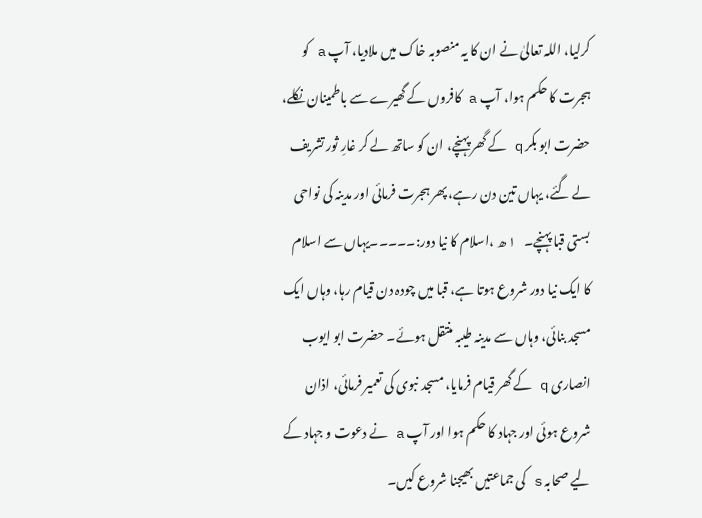کرلیا، اللہ تعالیٰ نے ان کا یہ منصوبہ خاک میں ملادیا، آپ a کو ہجرت کا حکم ہوا، آپ a کافروں کے گھیرے سے باطمینان نکلے، حضرت ابو بکر q کے گھر پہنچے، ان کو ساتھ لے کر غارِ ثور تشریف لے گئے، یہاں تین دن رہے، پھر ہجرت فرمائی اور مدینہ کی نواحی بستی قبا پہنچے۔   ۱ ھ ،اسلام کا نیا دور:۔۔۔۔۔یہاں سے اسلام کا ایک نیا دور شروع ہوتا ہے، قبا میں چودہ دن قیام رہا، وہاں ایک مسجد بنائی، وہاں سے مدینہ طیبہ منتقل ہوئے۔ حضرت ابو ایوب انصاری q کے گھر قیام فرمایا، مسجد نبوی کی تعمیر فرمائی، اذان شروع ہوئی اور جہاد کا حکم ہوا اور آپ a نے دعوت و جہاد کے لیے صحابہ s کی جماعتیں بھیجنا شروع کیں۔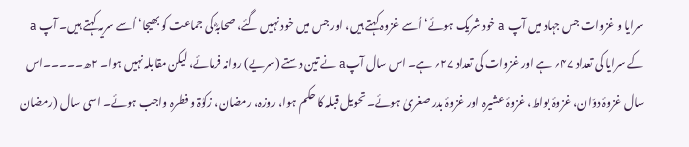سرایا و غزوات جس جہاد میں آپ a خود شریک ہوئے‘ اُسے غزوہ کہتے ہیں، اور جس میں خود نہیں گئے، صحابہؓ کی جماعت کو بھیجا‘ اُسے سریہ کہتے ہیں۔ آپ a کے سرایا کی تعداد ۴۷؍ ہے اور غزوات کی تعداد ۲۷؍ ہے۔ اس سال آپa نے تین دستے (سریے) روانہ فرمائے، لیکن مقابلہ نہیں ہوا۔ ۲ھ۔۔۔۔۔اس سال غزوۂ دوّان، غزوۂ بواط، غزوۂ عشیرہ اور غزوۂ بدر صغریٰ ہوئے۔ تحویل قبلہ کا حکم ہوا، روزہ، رمضان، زکوٰۃ و فطرہ واجب ہوئے۔ اسی سال (رمضان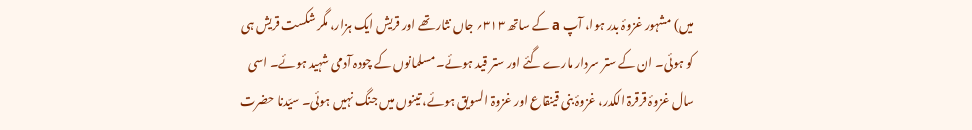میں) مشہور غزوۂ بدر ہوا، آپ a کے ساتھ ۳۱۳؍ جاں نثار تھے اور قریش ایک ہزار، مگر شکست قریش ہی کو ہوئی۔ ان کے ستر سردار مارے گئے اور ستر قید ہوئے۔ مسلمانوں کے چودہ آدمی شہید ہوئے۔ اسی سال غزوۂ قرقرۃ الکدر، غزوۂ بنی قینقاع اور غزوۃ السویق ہوئے، تینوں میں جنگ نہیں ہوئی۔ سیّدنا حضرت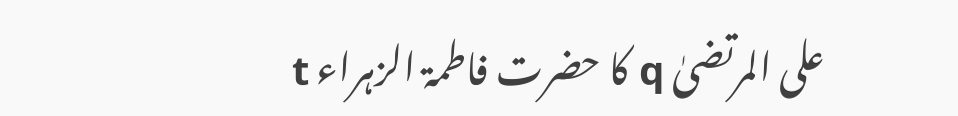علی المرتضیٰ q کا حضرت فاطمۃ الزہراء t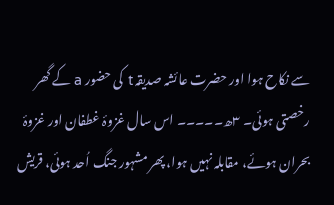سے نکاح ہوا اور حضرت عائشہ صدیقہ t کی حضور a کے گھر رخصتی ہوئی۔ ۳ھ۔۔۔۔۔ اس سال غزوۂ غطفان اور غزوۂ بحران ہوئے، مقابلہ نہیں ہوا، پھر مشہور جنگ اُحد ہوئی، قریش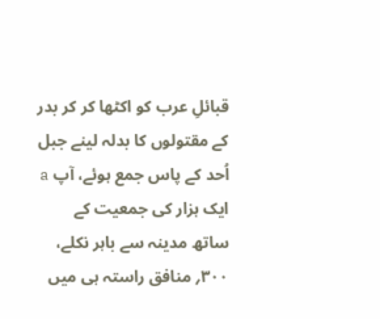قبائلِ عرب کو اکٹھا کر کر بدر کے مقتولوں کا بدلہ لینے جبل اُحد کے پاس جمع ہوئے، آپ a ایک ہزار کی جمعیت کے ساتھ مدینہ سے باہر نکلے، ۳۰۰؍ منافق راستہ ہی میں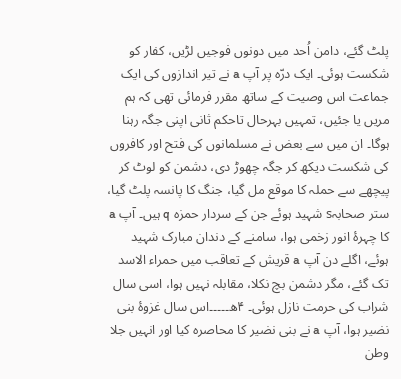پلٹ گئے، دامن اُحد میں دونوں فوجیں لڑیں، کفار کو شکست ہوئی۔ ایک درّہ پر آپ a نے تیر اندازوں کی ایک جماعت اس وصیت کے ساتھ مقرر فرمائی تھی کہ ہم مریں یا جئیں، تمہیں بہرحال تاحکم ثانی اپنی جگہ رہنا ہوگا۔ ان میں سے بعض نے مسلمانوں کی فتح اور کافروں کی شکست دیکھ کر جگہ چھوڑ دی، دشمن کو لوٹ کر پیچھے سے حملہ کا موقع مل گیا، جنگ کا پانسہ پلٹ گیا، ستر صحابہs شہید ہوئے جن کے سردار حمزہ q ہیں۔ آپ a کا چہرۂ انور زخمی ہوا، سامنے کے دندان مبارک شہید ہوئے، اگلے دن آپ a قریش کے تعاقب میں حمراء الاسد تک گئے، مگر دشمن بچ نکلا، مقابلہ نہیں ہوا، اسی سال شراب کی حرمت نازل ہوئی۔ ۴ھ۔۔۔۔۔اس سال غزوۂ بنی نضیر ہوا، آپ a نے بنی نضیر کا محاصرہ کیا اور انہیں جلا وطن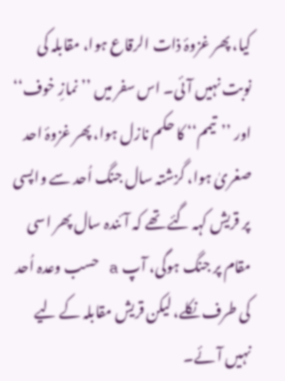کیا، پھر غزوۂ ذات الرقاع ہوا، مقابلہ کی نوبت نہیں آئی۔ اس سفر میں ’’نمازِ خوف‘‘ اور ’’تیمم‘‘ کا حکم نازل ہوا، پھر غزوۂ احد صغریٰ ہوا، گزشتہ سال جنگ اُحد سے واپسی پر قریش کہہ گئے تھے کہ آئندہ سال پھر اسی مقام پر جنگ ہوگی، آپ a حسب وعدہ اُحد کی طرف نکلے، لیکن قریش مقابلہ کے لیے نہیں آئے۔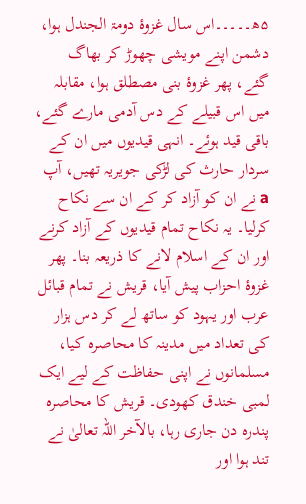۵ھ۔۔۔۔۔اس سال غزوۂ دومۃ الجندل ہوا، دشمن اپنے مویشی چھوڑ کر بھاگ گئے، پھر غزوۂ بنی مصطلق ہوا، مقابلہ میں اس قبیلے کے دس آدمی مارے گئے، باقی قید ہوئے۔ انہی قیدیوں میں ان کے سردار حارث کی لڑکی جویریہ تھیں، آپ a نے ان کو آزاد کر کے ان سے نکاح کرلیا۔ یہ نکاح تمام قیدیوں کے آزاد کرنے اور ان کے اسلام لانے کا ذریعہ بنا۔ پھر غزوۂ احزاب پیش آیا، قریش نے تمام قبائل عرب اور یہود کو ساتھ لے کر دس ہزار کی تعداد میں مدینہ کا محاصرہ کیا، مسلمانوں نے اپنی حفاظت کے لیے ایک لمبی خندق کھودی۔ قریش کا محاصرہ پندرہ دن جاری رہا، بالآخر اللہ تعالیٰ نے تند ہوا اور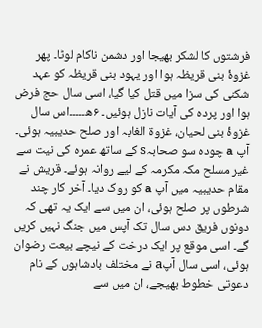فرشتوں کا لشکر بھیجا اور دشمن ناکام لوٹا۔ پھر غزوۂ بنی قریظہ ہوا اور یہود بنی قریظہ کو عہد شکنی کی سزا میں قتل کیا گیا، اسی سال حج فرض ہوا اور پردہ کی آیات نازل ہوئیں۔ ۶ھ۔۔۔۔۔اس سال غزوۂ بنی لحیان، غزوۃ الغابہ اور صلح حدیبیہ ہوئی۔ آپ a چودہ سو صحابہs کے ساتھ عمرہ کی نیت سے غیر مسلح مکہ مکرمہ کے لیے روانہ ہوئے۔ قریش نے مقام حدیبیہ میں آپ a کو روک دیا۔ آخر کار چند شرطوں پر صلح ہوئی، ان میں سے ایک یہ تھی کہ دونوں فریق دس سال تک آپس میں جنگ نہیں کریں گے۔ اسی موقع پر ایک درخت کے نیچے بیعت رضوان ہوئی، اسی سال آپa نے مختلف بادشاہوں کے نام دعوتی خطوط بھیجے، ان میں سے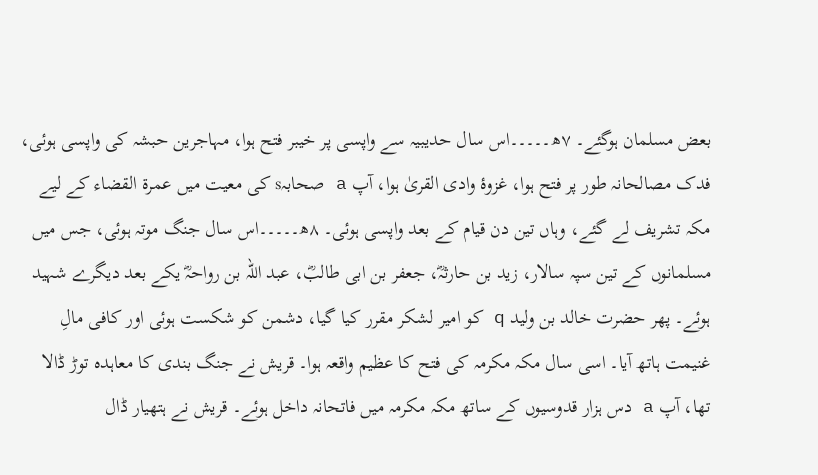بعض مسلمان ہوگئے۔ ۷ھ۔۔۔۔۔اس سال حدیبیہ سے واپسی پر خیبر فتح ہوا، مہاجرین حبشہ کی واپسی ہوئی، فدک مصالحانہ طور پر فتح ہوا، غزوۂ وادی القریٰ ہوا، آپ a صحابہs کی معیت میں عمرۃ القضاء کے لیے مکہ تشریف لے گئے، وہاں تین دن قیام کے بعد واپسی ہوئی۔ ۸ھ۔۔۔۔۔اس سال جنگ موتہ ہوئی، جس میں مسلمانوں کے تین سپہ سالار، زید بن حارثہؓ، جعفر بن ابی طالبؓ، عبد اللہ بن رواحہؓ یکے بعد دیگرے شہید ہوئے۔ پھر حضرت خالد بن ولید q کو امیر لشکر مقرر کیا گیا، دشمن کو شکست ہوئی اور کافی مالِ غنیمت ہاتھ آیا۔ اسی سال مکہ مکرمہ کی فتح کا عظیم واقعہ ہوا۔ قریش نے جنگ بندی کا معاہدہ توڑ ڈالا تھا، آپ a دس ہزار قدوسیوں کے ساتھ مکہ مکرمہ میں فاتحانہ داخل ہوئے۔ قریش نے ہتھیار ڈال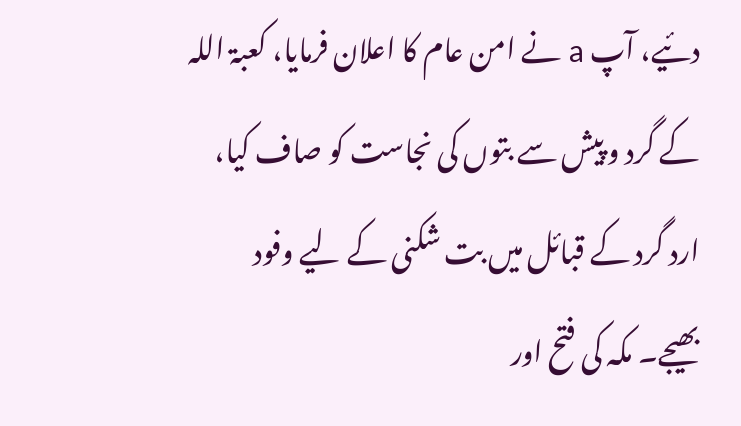دئیے، آپ a نے امن عام کا اعلان فرمایا، کعبۃ اللہ کے گرد و پیش سے بتوں کی نجاست کو صاف کیا، ارد گرد کے قبائل میں بت شکنی کے لیے وفود بھیجے۔ مکہ کی فتح اور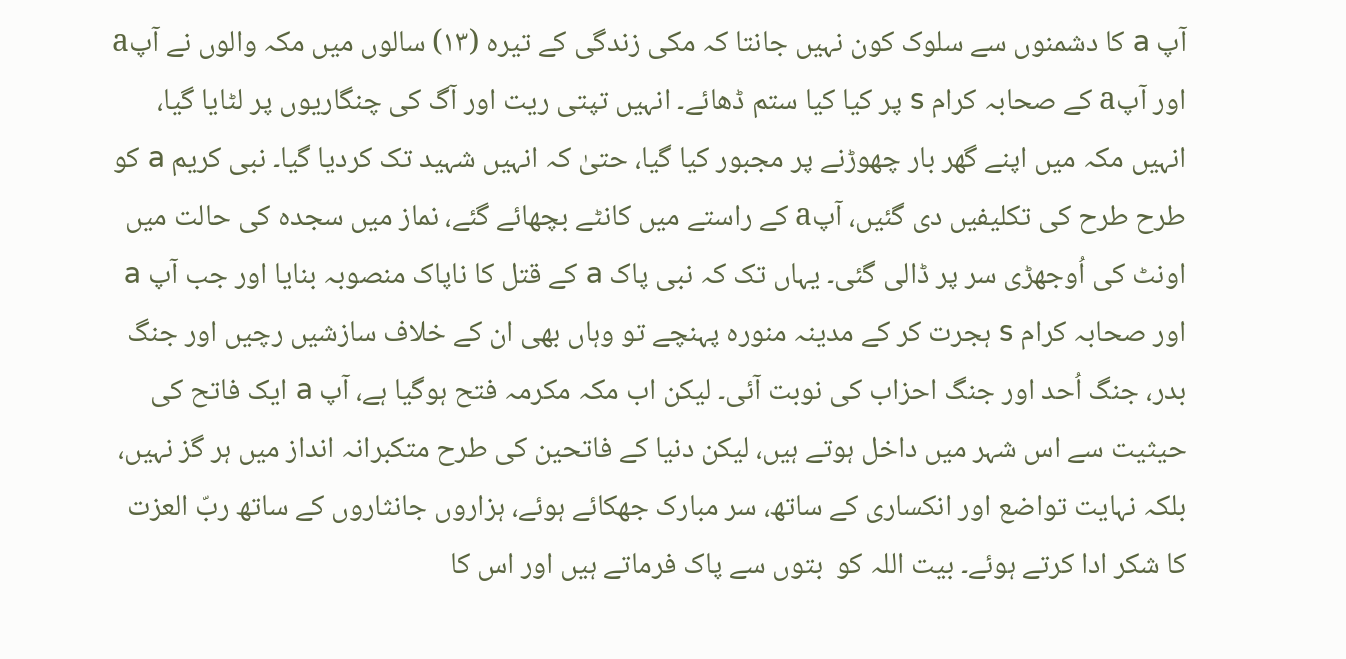آپ a کا دشمنوں سے سلوک کون نہیں جانتا کہ مکی زندگی کے تیرہ (۱۳) سالوں میں مکہ والوں نے آپa اور آپa کے صحابہ کرام s پر کیا کیا ستم ڈھائے۔ انہیں تپتی ریت اور آگ کی چنگاریوں پر لٹایا گیا، انہیں مکہ میں اپنے گھر بار چھوڑنے پر مجبور کیا گیا، حتیٰ کہ انہیں شہید تک کردیا گیا۔ نبی کریم a کو طرح طرح کی تکلیفیں دی گئیں، آپa کے راستے میں کانٹے بچھائے گئے، نماز میں سجدہ کی حالت میں اونٹ کی اُوجھڑی سر پر ڈالی گئی۔ یہاں تک کہ نبی پاک a کے قتل کا ناپاک منصوبہ بنایا اور جب آپ a اور صحابہ کرام s ہجرت کر کے مدینہ منورہ پہنچے تو وہاں بھی ان کے خلاف سازشیں رچیں اور جنگ بدر، جنگ اُحد اور جنگ احزاب کی نوبت آئی۔ لیکن اب مکہ مکرمہ فتح ہوگیا ہے، آپ a ایک فاتح کی حیثیت سے اس شہر میں داخل ہوتے ہیں، لیکن دنیا کے فاتحین کی طرح متکبرانہ انداز میں ہر گز نہیں، بلکہ نہایت تواضع اور انکساری کے ساتھ، سر مبارک جھکائے ہوئے، ہزاروں جانثاروں کے ساتھ ربّ العزت کا شکر ادا کرتے ہوئے۔ بیت اللہ کو  بتوں سے پاک فرماتے ہیں اور اس کا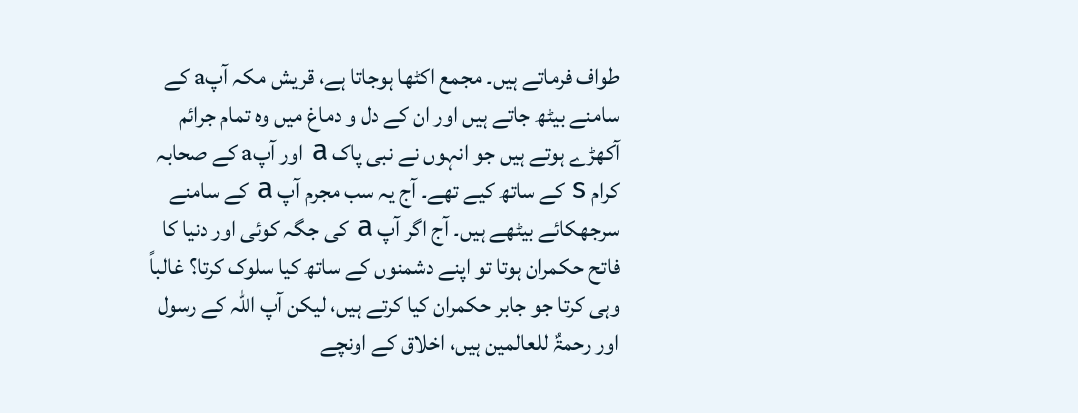طواف فرماتے ہیں۔ مجمع اکٹھا ہوجاتا ہے، قریش مکہ آپa کے سامنے بیٹھ جاتے ہیں اور ان کے دل و دماغ میں وہ تمام جرائم آکھڑے ہوتے ہیں جو انہوں نے نبی پاک a اور آپa کے صحابہ کرام s کے ساتھ کیے تھے۔ آج یہ سب مجرم آپ a کے سامنے سرجھکائے بیٹھے ہیں۔ آج اگر آپ a کی جگہ کوئی اور دنیا کا فاتح حکمران ہوتا تو اپنے دشمنوں کے ساتھ کیا سلوک کرتا؟ غالباً وہی کرتا جو جابر حکمران کیا کرتے ہیں، لیکن آپ اللہ کے رسول اور رحمۃٌ للعالمین ہیں، اخلاق کے اونچے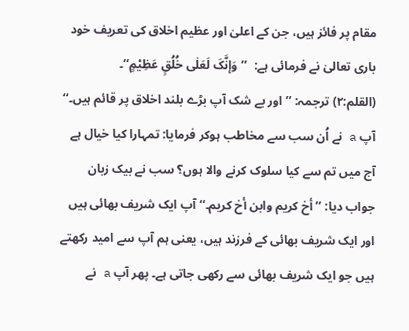مقام پر فائز ہیں، جن کے اعلیٰ اور عظیم اخلاق کی تعریف خود باری تعالیٰ نے فرمائی ہے:  ’’وَإنَّکَ لَعَلٰی خُلُقٍ عَظِیْمٍ‘‘۔            (القلم:۲) ترجمہ: ’’اور بے شک آپ بڑے بلند اخلاق پر قائم ہیں۔‘‘ آپ a نے اُن سب سے مخاطب ہوکر فرمایا: تمہارا کیا خیال ہے آج میں تم سے کیا سلوک کرنے والا ہوں؟ سب نے بیک زبان جواب دیا: ’’أخ کریم وابن أخ کریم۔‘‘ آپ ایک شریف بھائی ہیں اور ایک شریف بھائی کے فرزند ہیں، یعنی ہم آپ سے امید رکھتے ہیں جو ایک شریف بھائی سے رکھی جاتی ہے۔ پھر آپ a نے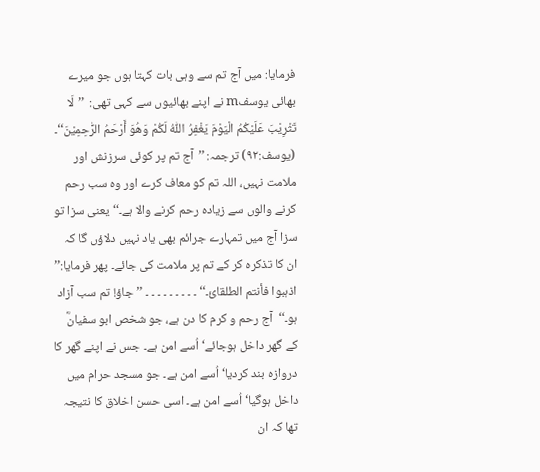فرمایا: میں آج تم سے وہی بات کہتا ہوں جو میرے بھائی یوسفm نے اپنے بھائیوں سے کہی تھی:  ’’لَا تَثْرِیْبَ عَلَیْکُمُ الْیَوْمَ یَغْفِرُ اللّٰہُ لَکُمْ وَھُوَ أَرْحَمُ الرّٰحِمِیْنَ‘‘۔        (یوسف:۹۲) ترجمہ: ’’آج تم پر کوئی سرزنش اور ملامت نہیں، اللہ تم کو معاف کرے اور وہ سب رحم کرنے والوں سے زیادہ رحم کرنے والا ہے۔‘‘ یعنی سزا تو سزا آج میں تمہارے جرائم بھی یاد نہیں دلاؤں گا کہ ان کا تذکرہ کر کے تم پر ملامت کی جائے۔ پھر فرمایا:’’ اذہبوا فأنتم الطلقائ۔‘‘ ۔ ۔ ۔ ۔ ۔ ۔ ۔ ۔ ۔ ’’جاؤ! تم سب آزاد ہو۔‘‘  آج رحم و کرم کا دن ہے، جو شخص ابو سفیانؓ کے گھر داخل ہوجائے‘ اُسے امن ہے۔ جس نے اپنے گھر کا دروازہ بند کردیا‘ اُسے امن ہے۔ جو مسجد حرام میں داخل ہوگیا‘ اُسے امن ہے۔ اسی حسن اخلاق کا نتیجہ تھا کہ ان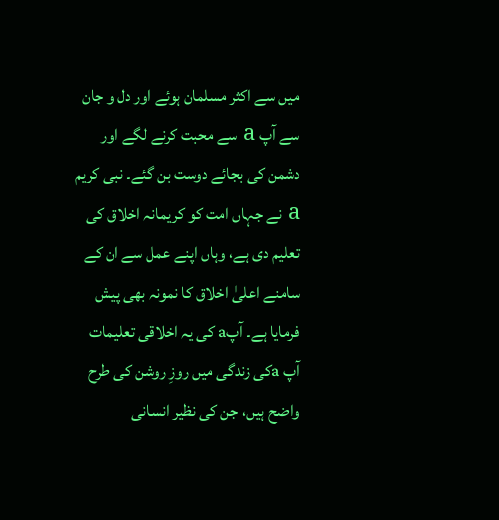میں سے اکثر مسلمان ہوئے اور دل و جان سے آپ a سے محبت کرنے لگے اور دشمن کی بجائے دوست بن گئے۔ نبی کریم a نے جہاں امت کو کریمانہ اخلاق کی تعلیم دی ہے، وہاں اپنے عمل سے ان کے سامنے اعلیٰ اخلاق کا نمونہ بھی پیش فرمایا ہے۔ آپa کی یہ اخلاقی تعلیمات آپ aکی زندگی میں روزِ روشن کی طرح واضح ہیں، جن کی نظیر انسانی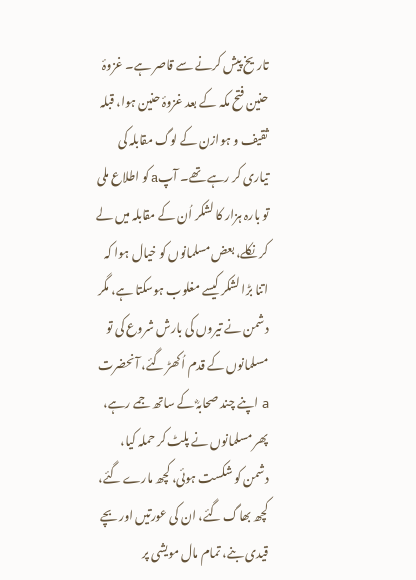تاریخ پیش کرنے سے قاصر ہے۔ غزوۂ حنین فتح مکہ کے بعد غزوۂ حنین ہوا، قبلہ ثقیف و ہوازن کے لوگ مقابلہ کی تیاری کر رہے تھے۔ آپa کو اطلاع ملی تو بارہ ہزار کا لشکر اُن کے مقابلہ میں لے کر نکلے، بعض مسلمانوں کو خیال ہوا کہ اتنا بڑا لشکر کیسے مغلوب ہوسکتا ہے، مگر دشمن نے تیروں کی بارش شروع کی تو مسلمانوں کے قدم اُکھڑ گئے، آنحضرت a اپنے چند صحابہؓ کے ساتھ جمے رہے، پھر مسلمانوں نے پلٹ کر حملہ کیا، دشمن کو شکست ہوئی، کچھ مارے گئے، کچھ بھاگ گئے، ان کی عورتیں اور بچے قیدی بنے، تمام مال مویشی پر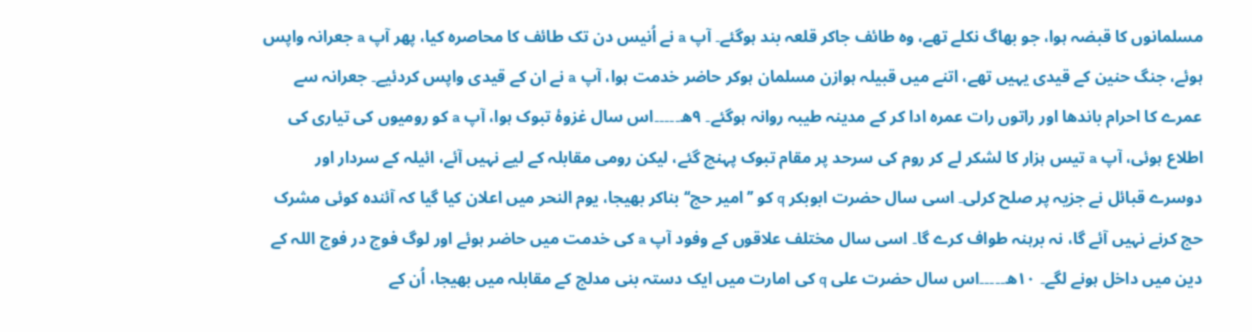مسلمانوں کا قبضہ ہوا، جو بھاگ نکلے تھے، وہ طائف جاکر قلعہ بند ہوگئے۔ آپ a نے اُنیس دن تک طائف کا محاصرہ کیا، پھر آپ a جعرانہ واپس ہوئے، جنگ حنین کے قیدی یہیں تھے، اتنے میں قبیلہ ہوازن مسلمان ہوکر حاضر خدمت ہوا، آپ a نے ان کے قیدی واپس کردئیے۔ جعرانہ سے عمرے کا احرام باندھا اور راتوں رات عمرہ ادا کر کے مدینہ طیبہ روانہ ہوگئے۔ ۹ھ۔۔۔۔۔اس سال غزوۂ تبوک ہوا، آپ a کو رومیوں کی تیاری کی اطلاع ہوئی، آپ a تیس ہزار کا لشکر لے کر روم کی سرحد پر مقام تبوک پہنچ گئے، لیکن رومی مقابلہ کے لیے نہیں آئے، ائیلہ کے سردار اور دوسرے قبائل نے جزیہ پر صلح کرلی۔ اسی سال حضرت ابوبکر q کو ’’امیر حج‘‘ بناکر بھیجا، یوم النحر میں اعلان کیا گیا کہ آئندہ کوئی مشرک حج کرنے نہیں آئے گا، نہ برہنہ طواف کرے گا۔ اسی سال مختلف علاقوں کے وفود آپ a کی خدمت میں حاضر ہوئے اور لوگ فوج در فوج اللہ کے دین میں داخل ہونے لگے۔ ۱۰ھ۔۔۔۔۔اس سال حضرت علی q کی امارت میں ایک دستہ بنی مدلج کے مقابلہ میں بھیجا، اُن کے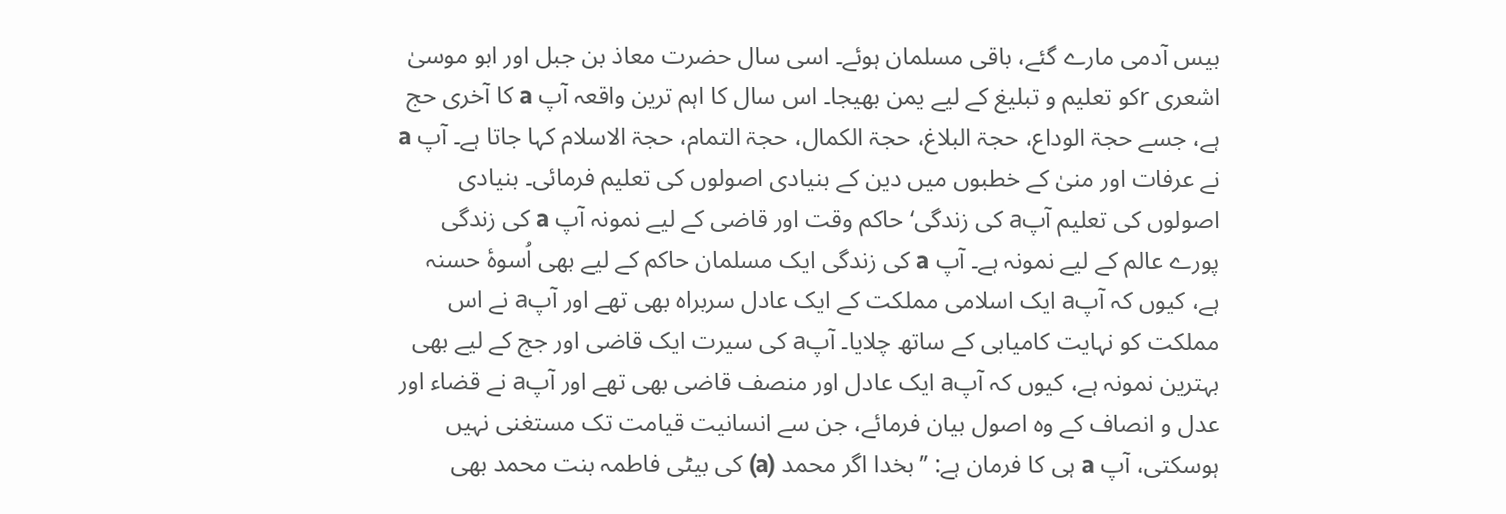بیس آدمی مارے گئے، باقی مسلمان ہوئے۔ اسی سال حضرت معاذ بن جبل اور ابو موسیٰ اشعری rکو تعلیم و تبلیغ کے لیے یمن بھیجا۔ اس سال کا اہم ترین واقعہ آپ a کا آخری حج ہے، جسے حجۃ الوداع، حجۃ البلاغ، حجۃ الکمال، حجۃ التمام، حجۃ الاسلام کہا جاتا ہے۔ آپ a نے عرفات اور منیٰ کے خطبوں میں دین کے بنیادی اصولوں کی تعلیم فرمائی۔ بنیادی اصولوں کی تعلیم آپa کی زندگی‘ حاکم وقت اور قاضی کے لیے نمونہ آپ a کی زندگی پورے عالم کے لیے نمونہ ہے۔ آپ a کی زندگی ایک مسلمان حاکم کے لیے بھی اُسوۂ حسنہ ہے، کیوں کہ آپa ایک اسلامی مملکت کے ایک عادل سربراہ بھی تھے اور آپa نے اس مملکت کو نہایت کامیابی کے ساتھ چلایا۔ آپa کی سیرت ایک قاضی اور جج کے لیے بھی بہترین نمونہ ہے، کیوں کہ آپa ایک عادل اور منصف قاضی بھی تھے اور آپa نے قضاء اور عدل و انصاف کے وہ اصول بیان فرمائے، جن سے انسانیت قیامت تک مستغنی نہیں ہوسکتی، آپ a ہی کا فرمان ہے: ’’بخدا اگر محمد (a) کی بیٹی فاطمہ بنت محمد بھی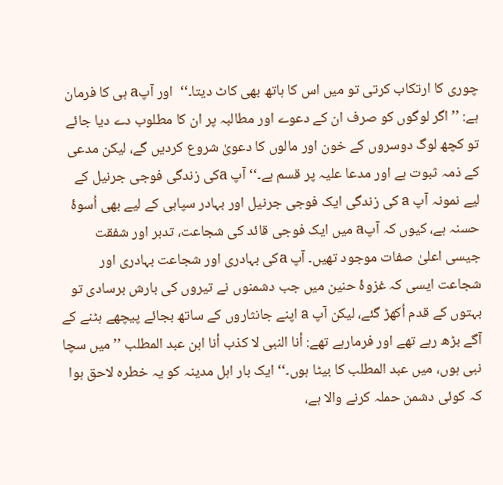چوری کا ارتکاب کرتی تو میں اس کا ہاتھ بھی کاٹ دیتا۔‘‘  اور آپa ہی کا فرمان ہے: ’’اگر لوگوں کو صرف ان کے دعوے اور مطالبہ پر ان کا مطلوب دے دیا جائے تو کچھ لوگ دوسروں کے خون اور مالوں کا دعویٰ شروع کردیں گے، لیکن مدعی کے ذمہ ثبوت ہے اور مدعا علیہ پر قسم ہے۔‘‘ آپ aکی زندگی فوجی جرنیل کے لیے نمونہ آپ a کی زندگی ایک فوجی جرنیل اور بہادر سپاہی کے لیے بھی اُسوۂ حسنہ ہے، کیوں کہ آپa میں ایک فوجی قائد کی شجاعت، تدبر اور شفقت جیسی اعلیٰ صفات موجود تھیں۔ آپ aکی بہادری اور شجاعت بہادری اور شجاعت ایسی کہ غزوۂ حنین میں جب دشمنوں نے تیروں کی بارش برسادی تو بہتوں کے قدم اُکھڑ گئے، لیکن آپ a اپنے جانثاروں کے ساتھ بجائے پیچھے ہٹنے کے آگے بڑھ رہے تھے اور فرمارہے تھے: أنا النبی لا کذب أنا ابن عبد المطلب ’’میں سچا نبی ہوں، میں عبد المطلب کا بیٹا ہوں۔‘‘ ایک بار اہل مدینہ کو یہ خطرہ لاحق ہوا کہ کوئی دشمن حملہ کرنے والا ہے،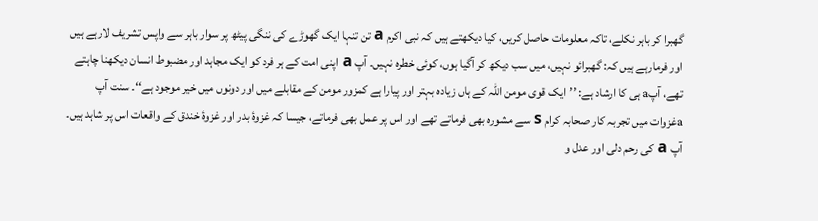گھبرا کر باہر نکلے، تاکہ معلومات حاصل کریں، کیا دیکھتے ہیں کہ نبی اکرم a تن تنہا ایک گھوڑے کی ننگی پیٹھ پر سوار باہر سے واپس تشریف لارہے ہیں اور فرمارہے ہیں کہ: گھبرائو نہیں، میں سب دیکھ کر آگیا ہوں، کوئی خطرہ نہیں۔ آپ a اپنی امت کے ہر فرد کو ایک مجاہد اور مضبوط انسان دیکھنا چاہتے تھے، آپa ہی کا ارشاد ہے: ’’ایک قوی مومن اللہ کے ہاں زیادہ بہتر اور پیارا ہے کمزور مومن کے مقابلے میں اور دونوں میں خیر موجود ہے‘‘۔ سنت آپ aغزوات میں تجربہ کار صحابہ کرام s سے مشورہ بھی فرماتے تھے اور اس پر عمل بھی فرماتے، جیسا کہ غزوۂ بدر اور غزوۂ خندق کے واقعات اس پر شاہد ہیں۔ آپ a کی رحم دلی اور عدل و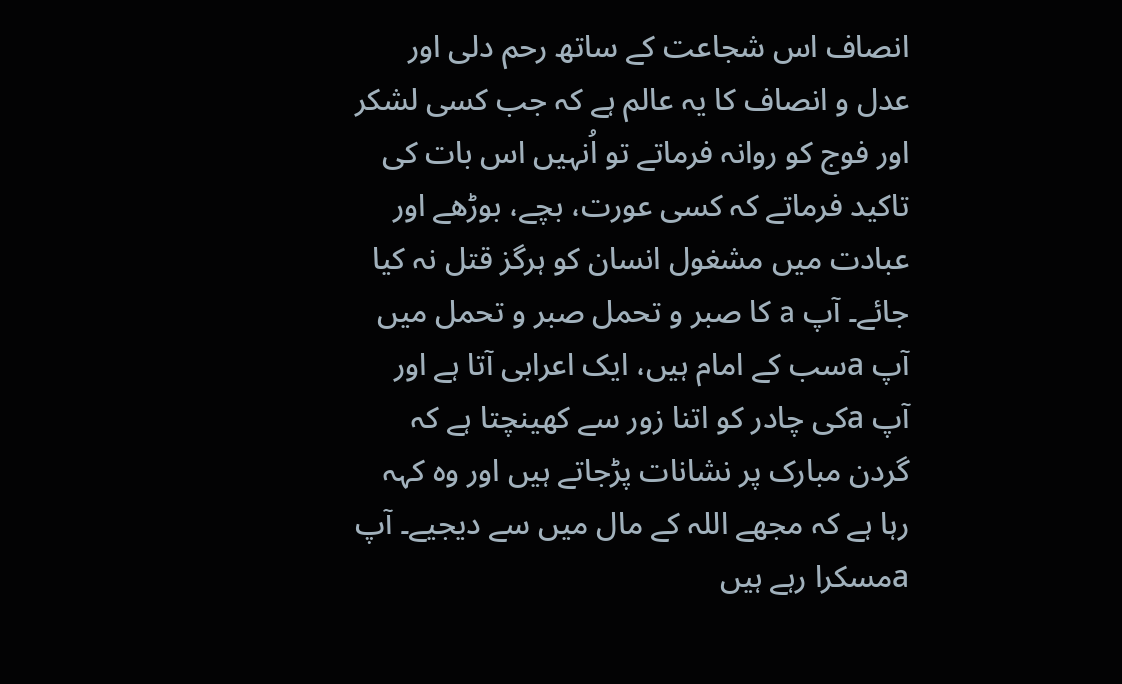انصاف اس شجاعت کے ساتھ رحم دلی اور عدل و انصاف کا یہ عالم ہے کہ جب کسی لشکر اور فوج کو روانہ فرماتے تو اُنہیں اس بات کی تاکید فرماتے کہ کسی عورت، بچے، بوڑھے اور عبادت میں مشغول انسان کو ہرگز قتل نہ کیا جائے۔ آپ a کا صبر و تحمل صبر و تحمل میں آپ aسب کے امام ہیں، ایک اعرابی آتا ہے اور آپ aکی چادر کو اتنا زور سے کھینچتا ہے کہ گردن مبارک پر نشانات پڑجاتے ہیں اور وہ کہہ رہا ہے کہ مجھے اللہ کے مال میں سے دیجیے۔ آپ aمسکرا رہے ہیں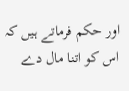اور حکم فرماتے ہیں کہ اس کو اتنا مال دے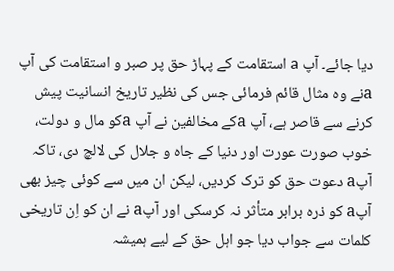دیا جائے۔ آپ a استقامت کے پہاڑ حق پر صبر و استقامت کی آپ aنے وہ مثال قائم فرمائی جس کی نظیر تاریخ انسانیت پیش کرنے سے قاصر ہے، آپ aکے مخالفین نے آپ aکو مال و دولت، خوب صورت عورت اور دنیا کے جاہ و جلال کی لالچ دی، تاکہ آپa دعوت حق کو ترک کردیں، لیکن ان میں سے کوئی چیز بھی آپa کو ذرہ برابر متأثر نہ کرسکی اور آپa نے ان کو اِن تاریخی کلمات سے جواب دیا جو اہل حق کے لیے ہمیشہ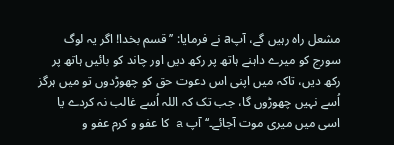مشعل راہ رہیں گے، آپa نے فرمایا: ’’قسم بخدا! اگر یہ لوگ سورج کو میرے داہنے ہاتھ پر رکھ دیں اور چاند کو بائیں ہاتھ پر رکھ دیں، تاکہ میں اپنی اس دعوت حق کو چھوڑدوں تو میں ہرگز اُسے نہیں چھوڑوں گا، جب تک کہ اللہ اُسے غالب نہ کردے یا اسی میں میری موت آجائے۔‘‘ آپ a کا عفو و کرم عفو و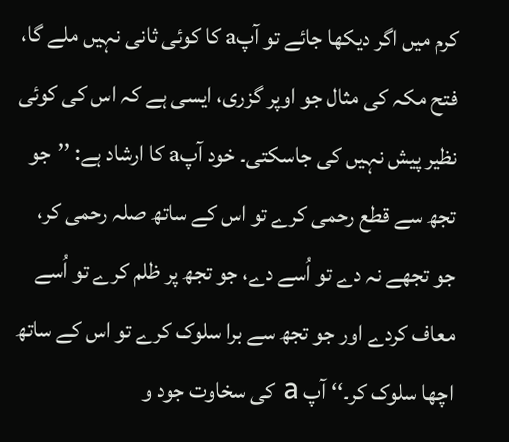کرم میں اگر دیکھا جائے تو آپa کا کوئی ثانی نہیں ملے گا، فتح مکہ کی مثال جو اوپر گزری، ایسی ہے کہ اس کی کوئی نظیر پیش نہیں کی جاسکتی۔ خود آپa کا ارشاد ہے: ’’جو تجھ سے قطع رحمی کرے تو اس کے ساتھ صلہ رحمی کر، جو تجھے نہ دے تو اُسے دے، جو تجھ پر ظلم کرے تو اُسے معاف کردے اور جو تجھ سے برا سلوک کرے تو اس کے ساتھ اچھا سلوک کر۔‘‘ آپ a کی سخاوت جود و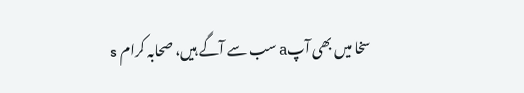سخا میں بھی آپa سب سے آگے ہیں، صحابہ کرام s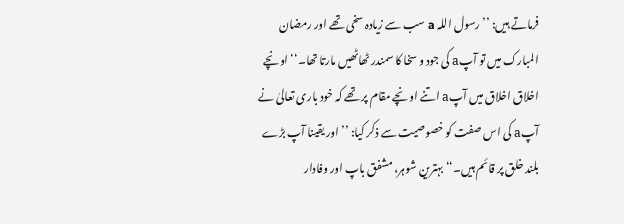فرماتے ہیں: ’’رسول اللہ a سب سے زیادہ سخی تھے اور رمضان المبارک میں تو آپa کی جود و سخا کا سمندر ٹھاٹھیں مارتا تھا۔‘‘ اونچے اخلاق اخلاق میں آپa اتنے اونچے مقام پر تھے کہ خود باری تعالیٰ نے آپa کی اس صفت کو خصوصیت سے ذکر کیا: ’’اور یقینا آپ بڑے بلند خلق پر قائم ہیں۔‘‘ بہترین شوہر، مشفق باپ اور وفادار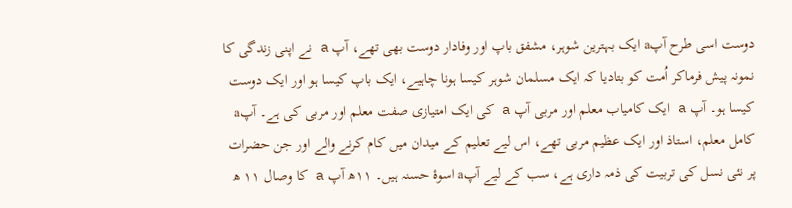دوست اسی طرح آپa ایک بہترین شوہر، مشفق باپ اور وفادار دوست بھی تھے، آپ a نے اپنی زندگی کا نمونہ پیش فرماکر اُمت کو بتادیا کہ ایک مسلمان شوہر کیسا ہونا چاہیے، ایک باپ کیسا ہو اور ایک دوست کیسا ہو۔ آپ a ایک کامیاب معلم اور مربی آپ a کی ایک امتیازی صفت معلم اور مربی کی ہے۔ آپa کامل معلم، استاذ اور ایک عظیم مربی تھے، اس لیے تعلیم کے میدان میں کام کرنے والے اور جن حضرات پر نئی نسل کی تربیت کی ذمہ داری ہے، سب کے لیے آپa اسوۂ حسنہ ہیں۔ ۱۱ھ آپ a کا وصال ۱۱ ھ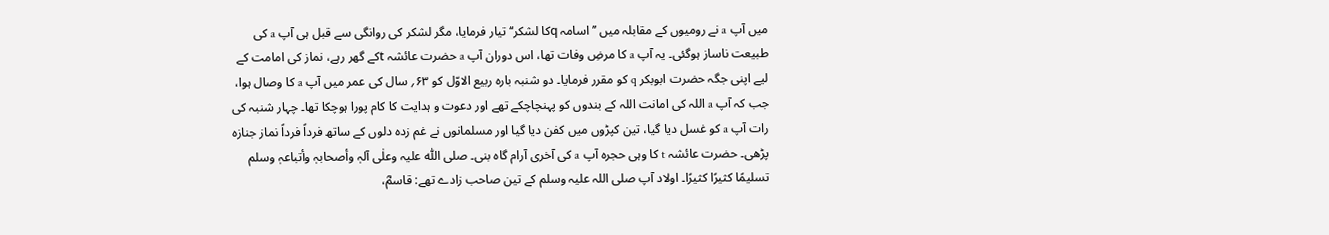میں آپ a نے رومیوں کے مقابلہ میں ’’اسامہ qکا لشکر‘‘ تیار فرمایا، مگر لشکر کی روانگی سے قبل ہی آپ a کی طبیعت ناساز ہوگئی۔ یہ آپ a کا مرضِ وفات تھا، اس دوران آپ a حضرت عائشہ tکے گھر رہے، نماز کی امامت کے لیے اپنی جگہ حضرت ابوبکر q کو مقرر فرمایا۔ دو شنبہ بارہ ربیع الاوّل کو ۶۳؍ سال کی عمر میں آپ a کا وصال ہوا، جب کہ آپ a اللہ کی امانت اللہ کے بندوں کو پہنچاچکے تھے اور دعوت و ہدایت کا کام پورا ہوچکا تھا۔ چہار شنبہ کی رات آپ a کو غسل دیا گیا، تین کپڑوں میں کفن دیا گیا اور مسلمانوں نے غم زدہ دلوں کے ساتھ فرداً فرداً نماز جنازہ پڑھی۔ حضرت عائشہ t کا وہی حجرہ آپ a کی آخری آرام گاہ بنی۔ صلی اللّٰہ علیہ وعلٰی آلہٖ وأصحابہٖ وأتباعہٖ وسلم تسلیمًا کثیرًا کثیرًا۔ اولاد آپ صلی اللہ علیہ وسلم کے تین صاحب زادے تھے: قاسمؓ،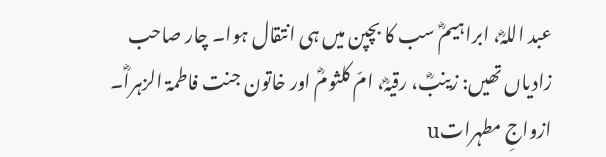عبد اللہؓ، ابراہیمؓ سب کا بچپن میں ہی انتقال ہوا۔ چار صاحب زادیاں تھیں: زینبؓ، رقیہؓ، امّ کلثومؓ اور خاتون جنت فاطمۃ الزہراؓ۔ ازواجِ مطہراتu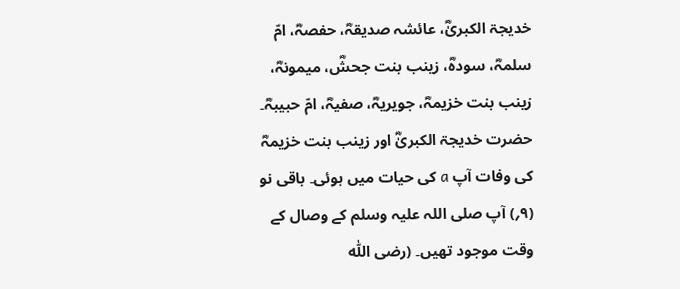خدیجۃ الکبریٰؓ، عائشہ صدیقہؓ، حفصہؓ، امّ سلمہؓ، سودہؓ، زینب بنت جحشؓ، میمونہؓ، زینب بنت خزیمہؓ، جویریہؓ، صفیہؓ، امّ حبیبہؓ۔ حضرت خدیجۃ الکبریٰؓ اور زینب بنت خزیمہؓ کی وفات آپ a کی حیات میں ہوئی۔ باقی نو (۹؍) آپ صلی اللہ علیہ وسلم کے وصال کے وقت موجود تھیں۔ (رضی اللّٰہ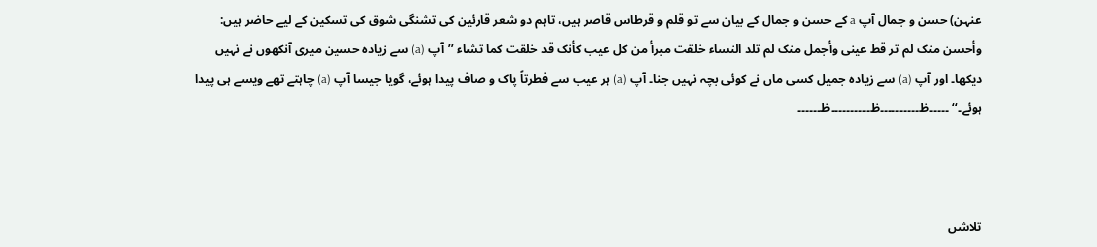عنہن) حسن و جمال آپ a کے حسن و جمال کے بیان سے تو قلم و قرطاس قاصر ہیں، تاہم دو شعر قارئین کی تشنگی شوق کی تسکین کے لیے حاضر ہیں: وأحسن منک لم تر قط عینی وأجمل منک لم تلد النساء خلقت مبرأ من کل عیب کأنک قد خلقت کما تشاء ’’آپ (a) سے زیادہ حسین میری آنکھوں نے نہیں دیکھا۔ اور آپ (a) سے زیادہ جمیل کسی ماں نے کوئی بچہ نہیں جنا۔ آپ (a) ہر عیب سے فطرتاً پاک و صاف پیدا ہوئے، گویا جیسا آپ (a) چاہتے تھے ویسے ہی پیدا ہوئے۔‘‘ ۔۔۔۔۔ظ۔۔۔۔۔۔۔۔۔۔ظ۔۔۔۔۔۔۔۔۔۔ظ۔۔۔۔۔۔



تلاشں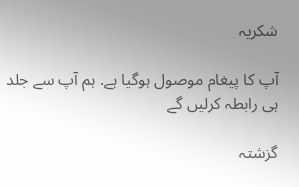شکریہ

آپ کا پیغام موصول ہوگیا ہے. ہم آپ سے جلد ہی رابطہ کرلیں گے

گزشتہ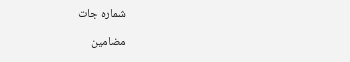شمارہ جات

مضامین